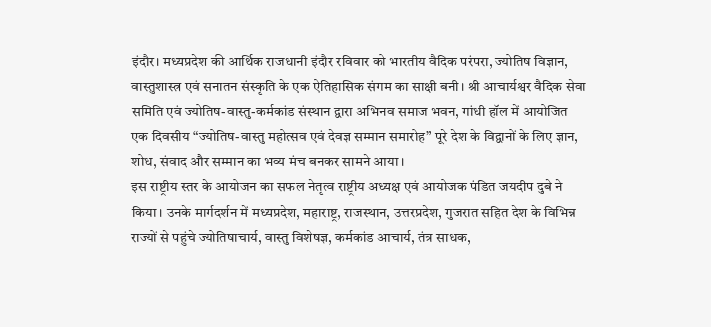इंदौर। मध्यप्रदेश की आर्थिक राजधानी इंदौर रविवार को भारतीय वैदिक परंपरा, ज्योतिष विज्ञान, वास्तुशास्त्र एवं सनातन संस्कृति के एक ऐतिहासिक संगम का साक्षी बनी। श्री आचार्यश्वर वैदिक सेवा समिति एवं ज्योतिष-वास्तु-कर्मकांड संस्थान द्वारा अभिनव समाज भवन, गांधी हॉल में आयोजित एक दिवसीय “ज्योतिष-वास्तु महोत्सव एवं देवज्ञ सम्मान समारोह” पूरे देश के विद्वानों के लिए ज्ञान, शोध, संवाद और सम्मान का भव्य मंच बनकर सामने आया।
इस राष्ट्रीय स्तर के आयोजन का सफल नेतृत्व राष्ट्रीय अध्यक्ष एवं आयोजक पंडित जयदीप दुबे ने किया। उनके मार्गदर्शन में मध्यप्रदेश, महाराष्ट्र, राजस्थान, उत्तरप्रदेश, गुजरात सहित देश के विभिन्न राज्यों से पहुंचे ज्योतिषाचार्य, वास्तु विशेषज्ञ, कर्मकांड आचार्य, तंत्र साधक,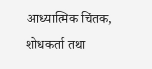आध्यात्मिक चिंतक, शोधकर्ता तथा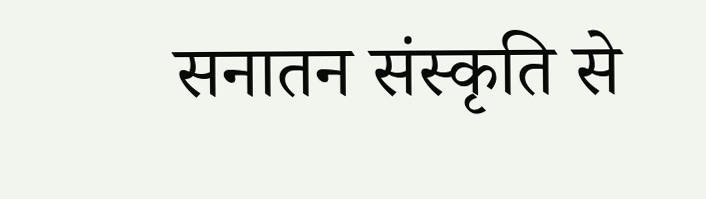सनातन संस्कृति से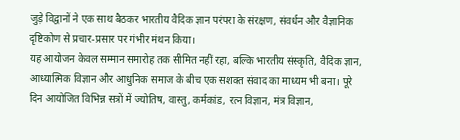जुड़े विद्वानों ने एक साथ बैठकर भारतीय वैदिक ज्ञान परंपरा के संरक्षण, संवर्धन और वैज्ञानिक दृष्टिकोण से प्रचार-प्रसार पर गंभीर मंथन किया।
यह आयोजन केवल सम्मान समारोह तक सीमित नहीं रहा, बल्कि भारतीय संस्कृति, वैदिक ज्ञान, आध्यात्मिक विज्ञान और आधुनिक समाज के बीच एक सशक्त संवाद का माध्यम भी बना। पूरे दिन आयोजित विभिन्न सत्रों में ज्योतिष, वास्तु, कर्मकांड, रत्न विज्ञान, मंत्र विज्ञान,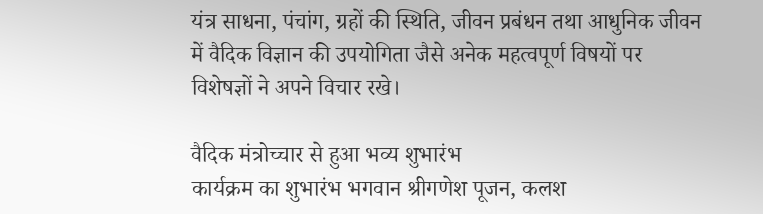यंत्र साधना, पंचांग, ग्रहों की स्थिति, जीवन प्रबंधन तथा आधुनिक जीवन में वैदिक विज्ञान की उपयोगिता जैसे अनेक महत्वपूर्ण विषयों पर विशेषज्ञों ने अपने विचार रखे।

वैदिक मंत्रोच्चार से हुआ भव्य शुभारंभ
कार्यक्रम का शुभारंभ भगवान श्रीगणेश पूजन, कलश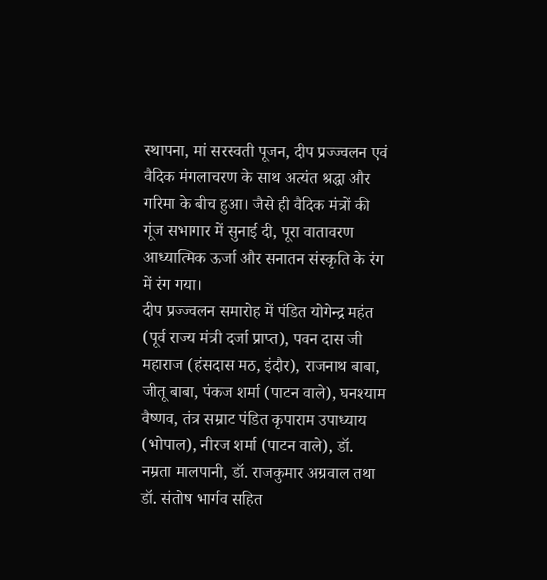स्थापना, मां सरस्वती पूजन, दीप प्रज्ज्वलन एवं वैदिक मंगलाचरण के साथ अत्यंत श्रद्धा और गरिमा के बीच हुआ। जैसे ही वैदिक मंत्रों की गूंज सभागार में सुनाई दी, पूरा वातावरण आध्यात्मिक ऊर्जा और सनातन संस्कृति के रंग में रंग गया।
दीप प्रज्ज्वलन समारोह में पंडित योगेन्द्र महंत (पूर्व राज्य मंत्री दर्जा प्राप्त), पवन दास जी महाराज (हंसदास मठ, इंदौर), राजनाथ बाबा, जीतू बाबा, पंकज शर्मा (पाटन वाले), घनश्याम वैष्णव, तंत्र सम्राट पंडित कृपाराम उपाध्याय (भोपाल), नीरज शर्मा (पाटन वाले), डॉ. नम्रता मालपानी, डॉ. राजकुमार अग्रवाल तथा डॉ. संतोष भार्गव सहित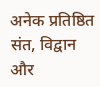अनेक प्रतिष्ठित संत, विद्वान और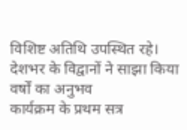विशिष्ट अतिथि उपस्थित रहे।
देशभर के विद्वानों ने साझा किया वर्षों का अनुभव
कार्यक्रम के प्रथम सत्र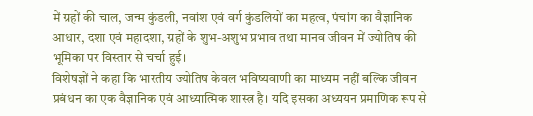में ग्रहों की चाल, जन्म कुंडली, नवांश एवं वर्ग कुंडलियों का महत्व, पंचांग का वैज्ञानिक आधार, दशा एवं महादशा, ग्रहों के शुभ-अशुभ प्रभाव तथा मानव जीवन में ज्योतिष की भूमिका पर विस्तार से चर्चा हुई।
विशेषज्ञों ने कहा कि भारतीय ज्योतिष केवल भविष्यवाणी का माध्यम नहीं बल्कि जीवन प्रबंधन का एक वैज्ञानिक एवं आध्यात्मिक शास्त्र है। यदि इसका अध्ययन प्रमाणिक रूप से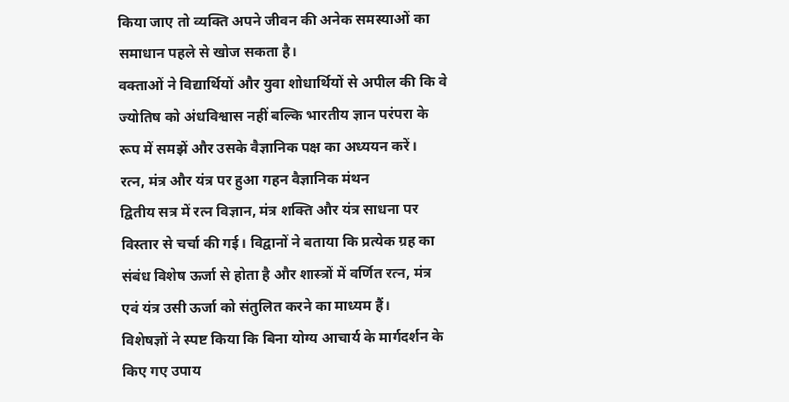किया जाए तो व्यक्ति अपने जीवन की अनेक समस्याओं का समाधान पहले से खोज सकता है।
वक्ताओं ने विद्यार्थियों और युवा शोधार्थियों से अपील की कि वे ज्योतिष को अंधविश्वास नहीं बल्कि भारतीय ज्ञान परंपरा के रूप में समझें और उसके वैज्ञानिक पक्ष का अध्ययन करें।
रत्न, मंत्र और यंत्र पर हुआ गहन वैज्ञानिक मंथन
द्वितीय सत्र में रत्न विज्ञान, मंत्र शक्ति और यंत्र साधना पर विस्तार से चर्चा की गई। विद्वानों ने बताया कि प्रत्येक ग्रह का संबंध विशेष ऊर्जा से होता है और शास्त्रों में वर्णित रत्न, मंत्र एवं यंत्र उसी ऊर्जा को संतुलित करने का माध्यम हैं।
विशेषज्ञों ने स्पष्ट किया कि बिना योग्य आचार्य के मार्गदर्शन के किए गए उपाय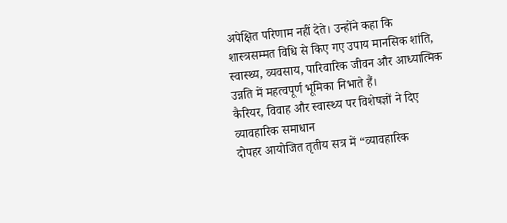अपेक्षित परिणाम नहीं देते। उन्होंने कहा कि शास्त्रसम्मत विधि से किए गए उपाय मानसिक शांति, स्वास्थ्य, व्यवसाय, पारिवारिक जीवन और आध्यात्मिक उन्नति में महत्वपूर्ण भूमिका निभाते हैं।
कैरियर, विवाह और स्वास्थ्य पर विशेषज्ञों ने दिए व्यावहारिक समाधान
दोपहर आयोजित तृतीय सत्र में “व्यावहारिक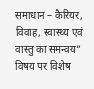समाधान – कैरियर, विवाह, स्वास्थ्य एवं वास्तु का समन्वय” विषय पर विशेष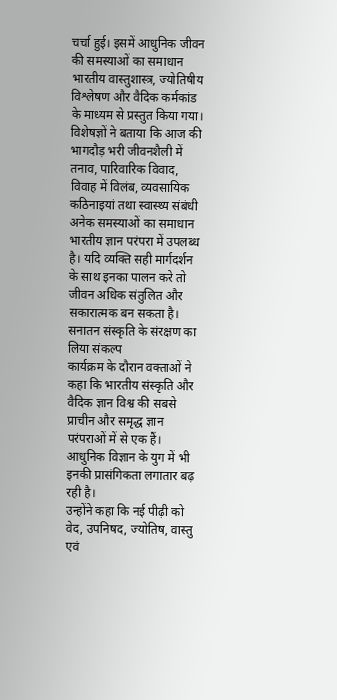चर्चा हुई। इसमें आधुनिक जीवन की समस्याओं का समाधान भारतीय वास्तुशास्त्र, ज्योतिषीय विश्लेषण और वैदिक कर्मकांड के माध्यम से प्रस्तुत किया गया।
विशेषज्ञों ने बताया कि आज की भागदौड़ भरी जीवनशैली में तनाव, पारिवारिक विवाद, विवाह में विलंब, व्यवसायिक कठिनाइयां तथा स्वास्थ्य संबंधी अनेक समस्याओं का समाधान भारतीय ज्ञान परंपरा में उपलब्ध है। यदि व्यक्ति सही मार्गदर्शन के साथ इनका पालन करे तो जीवन अधिक संतुलित और सकारात्मक बन सकता है।
सनातन संस्कृति के संरक्षण का लिया संकल्प
कार्यक्रम के दौरान वक्ताओं ने कहा कि भारतीय संस्कृति और वैदिक ज्ञान विश्व की सबसे प्राचीन और समृद्ध ज्ञान परंपराओं में से एक हैं। आधुनिक विज्ञान के युग में भी इनकी प्रासंगिकता लगातार बढ़ रही है।
उन्होंने कहा कि नई पीढ़ी को वेद, उपनिषद, ज्योतिष, वास्तु एवं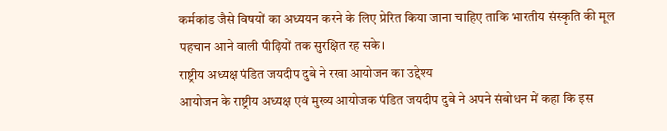कर्मकांड जैसे विषयों का अध्ययन करने के लिए प्रेरित किया जाना चाहिए ताकि भारतीय संस्कृति की मूल पहचान आने वाली पीढ़ियों तक सुरक्षित रह सके।
राष्ट्रीय अध्यक्ष पंडित जयदीप दुबे ने रखा आयोजन का उद्देश्य
आयोजन के राष्ट्रीय अध्यक्ष एवं मुख्य आयोजक पंडित जयदीप दुबे ने अपने संबोधन में कहा कि इस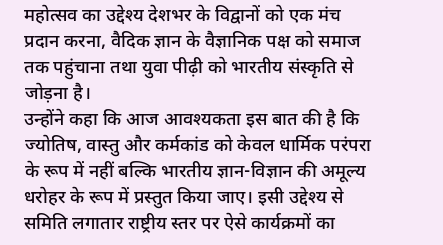महोत्सव का उद्देश्य देशभर के विद्वानों को एक मंच प्रदान करना, वैदिक ज्ञान के वैज्ञानिक पक्ष को समाज तक पहुंचाना तथा युवा पीढ़ी को भारतीय संस्कृति से जोड़ना है।
उन्होंने कहा कि आज आवश्यकता इस बात की है कि ज्योतिष, वास्तु और कर्मकांड को केवल धार्मिक परंपरा के रूप में नहीं बल्कि भारतीय ज्ञान-विज्ञान की अमूल्य धरोहर के रूप में प्रस्तुत किया जाए। इसी उद्देश्य से समिति लगातार राष्ट्रीय स्तर पर ऐसे कार्यक्रमों का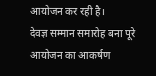आयोजन कर रही है।
देवज्ञ सम्मान समारोह बना पूरे आयोजन का आकर्षण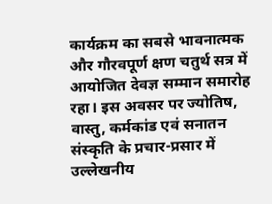कार्यक्रम का सबसे भावनात्मक और गौरवपूर्ण क्षण चतुर्थ सत्र में आयोजित देवज्ञ सम्मान समारोह रहा। इस अवसर पर ज्योतिष, वास्तु, कर्मकांड एवं सनातन संस्कृति के प्रचार-प्रसार में उल्लेखनीय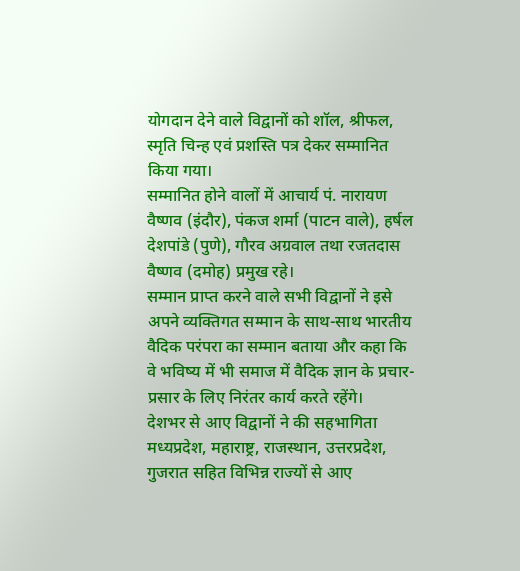योगदान देने वाले विद्वानों को शॉल, श्रीफल, स्मृति चिन्ह एवं प्रशस्ति पत्र देकर सम्मानित किया गया।
सम्मानित होने वालों में आचार्य पं. नारायण वैष्णव (इंदौर), पंकज शर्मा (पाटन वाले), हर्षल देशपांडे (पुणे), गौरव अग्रवाल तथा रजतदास वैष्णव (दमोह) प्रमुख रहे।
सम्मान प्राप्त करने वाले सभी विद्वानों ने इसे अपने व्यक्तिगत सम्मान के साथ-साथ भारतीय वैदिक परंपरा का सम्मान बताया और कहा कि वे भविष्य में भी समाज में वैदिक ज्ञान के प्रचार-प्रसार के लिए निरंतर कार्य करते रहेंगे।
देशभर से आए विद्वानों ने की सहभागिता
मध्यप्रदेश, महाराष्ट्र, राजस्थान, उत्तरप्रदेश, गुजरात सहित विभिन्न राज्यों से आए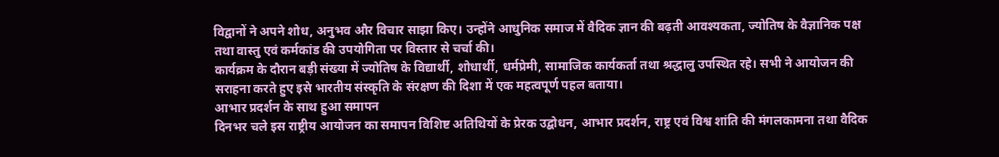विद्वानों ने अपने शोध, अनुभव और विचार साझा किए। उन्होंने आधुनिक समाज में वैदिक ज्ञान की बढ़ती आवश्यकता, ज्योतिष के वैज्ञानिक पक्ष तथा वास्तु एवं कर्मकांड की उपयोगिता पर विस्तार से चर्चा की।
कार्यक्रम के दौरान बड़ी संख्या में ज्योतिष के विद्यार्थी, शोधार्थी, धर्मप्रेमी, सामाजिक कार्यकर्ता तथा श्रद्धालु उपस्थित रहे। सभी ने आयोजन की सराहना करते हुए इसे भारतीय संस्कृति के संरक्षण की दिशा में एक महत्वपूर्ण पहल बताया।
आभार प्रदर्शन के साथ हुआ समापन
दिनभर चले इस राष्ट्रीय आयोजन का समापन विशिष्ट अतिथियों के प्रेरक उद्बोधन, आभार प्रदर्शन, राष्ट्र एवं विश्व शांति की मंगलकामना तथा वैदिक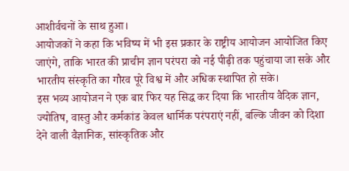आशीर्वचनों के साथ हुआ।
आयोजकों ने कहा कि भविष्य में भी इस प्रकार के राष्ट्रीय आयोजन आयोजित किए जाएंगे, ताकि भारत की प्राचीन ज्ञान परंपरा को नई पीढ़ी तक पहुंचाया जा सके और भारतीय संस्कृति का गौरव पूरे विश्व में और अधिक स्थापित हो सके।
इस भव्य आयोजन ने एक बार फिर यह सिद्ध कर दिया कि भारतीय वैदिक ज्ञान, ज्योतिष, वास्तु और कर्मकांड केवल धार्मिक परंपराएं नहीं, बल्कि जीवन को दिशा देने वाली वैज्ञानिक, सांस्कृतिक और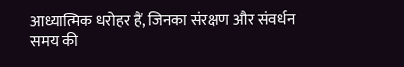आध्यात्मिक धरोहर हैं, जिनका संरक्षण और संवर्धन समय की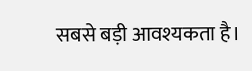सबसे बड़ी आवश्यकता है।